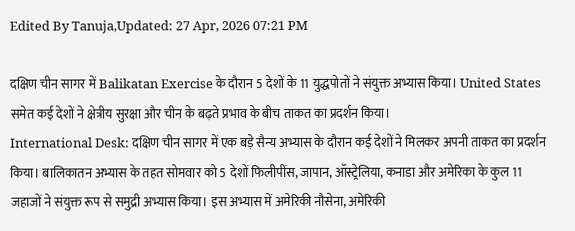Edited By Tanuja,Updated: 27 Apr, 2026 07:21 PM

दक्षिण चीन सागर में Balikatan Exercise के दौरान 5 देशों के 11 युद्धपोतों ने संयुक्त अभ्यास किया। United States समेत कई देशों ने क्षेत्रीय सुरक्षा और चीन के बढ़ते प्रभाव के बीच ताकत का प्रदर्शन किया।
International Desk: दक्षिण चीन सागर में एक बड़े सैन्य अभ्यास के दौरान कई देशों ने मिलकर अपनी ताकत का प्रदर्शन किया। बालिकातन अभ्यास के तहत सोमवार को 5 देशों फिलीपींस, जापान, ऑस्ट्रेलिया, कनाडा और अमेरिका के कुल 11 जहाजों ने संयुक्त रूप से समुद्री अभ्यास किया। इस अभ्यास में अमेरिकी नौसेना, अमेरिकी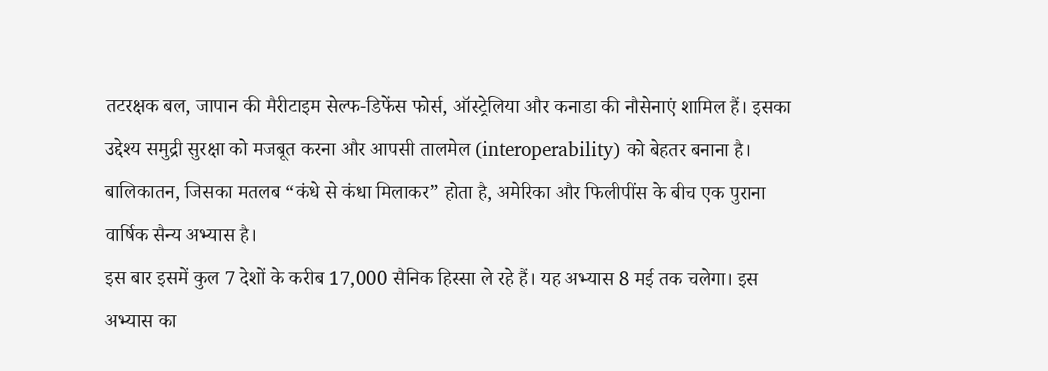तटरक्षक बल, जापान की मैरीटाइम सेल्फ-डिफेंस फोर्स, ऑस्ट्रेलिया और कनाडा की नौसेनाएं शामिल हैं। इसका उद्देश्य समुद्री सुरक्षा को मजबूत करना और आपसी तालमेल (interoperability) को बेहतर बनाना है। बालिकातन, जिसका मतलब “कंधे से कंधा मिलाकर” होता है, अमेरिका और फिलीपींस के बीच एक पुराना वार्षिक सैन्य अभ्यास है।
इस बार इसमें कुल 7 देशों के करीब 17,000 सैनिक हिस्सा ले रहे हैं। यह अभ्यास 8 मई तक चलेगा। इस अभ्यास का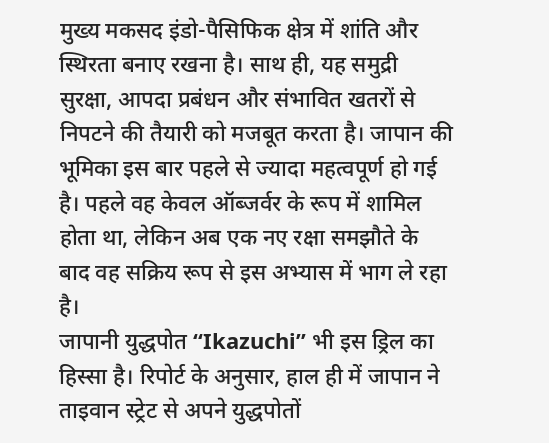मुख्य मकसद इंडो-पैसिफिक क्षेत्र में शांति और स्थिरता बनाए रखना है। साथ ही, यह समुद्री सुरक्षा, आपदा प्रबंधन और संभावित खतरों से निपटने की तैयारी को मजबूत करता है। जापान की भूमिका इस बार पहले से ज्यादा महत्वपूर्ण हो गई है। पहले वह केवल ऑब्जर्वर के रूप में शामिल होता था, लेकिन अब एक नए रक्षा समझौते के बाद वह सक्रिय रूप से इस अभ्यास में भाग ले रहा है।
जापानी युद्धपोत “Ikazuchi” भी इस ड्रिल का हिस्सा है। रिपोर्ट के अनुसार, हाल ही में जापान ने ताइवान स्ट्रेट से अपने युद्धपोतों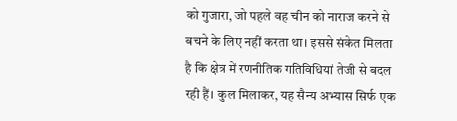को गुजारा, जो पहले वह चीन को नाराज करने से बचने के लिए नहीं करता था। इससे संकेत मिलता है कि क्षेत्र में रणनीतिक गतिविधियां तेजी से बदल रही हैं। कुल मिलाकर, यह सैन्य अभ्यास सिर्फ एक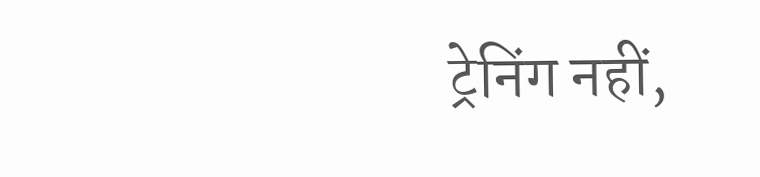ट्रेनिंग नहीं,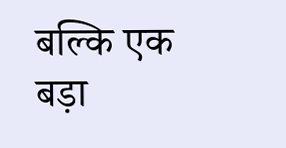बल्कि एक बड़ा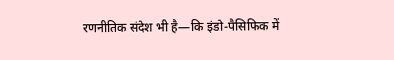रणनीतिक संदेश भी है—कि इंडो-पैसिफिक में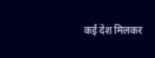कई देश मिलकर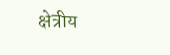क्षेत्रीय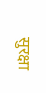सुरक्षा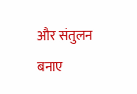और संतुलन बनाए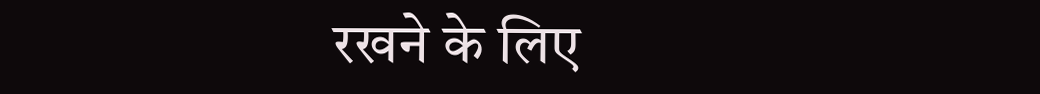रखने के लिए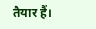तैयार हैं।